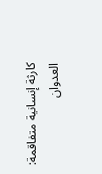كارثة إنسانية متفاقمة: العدوان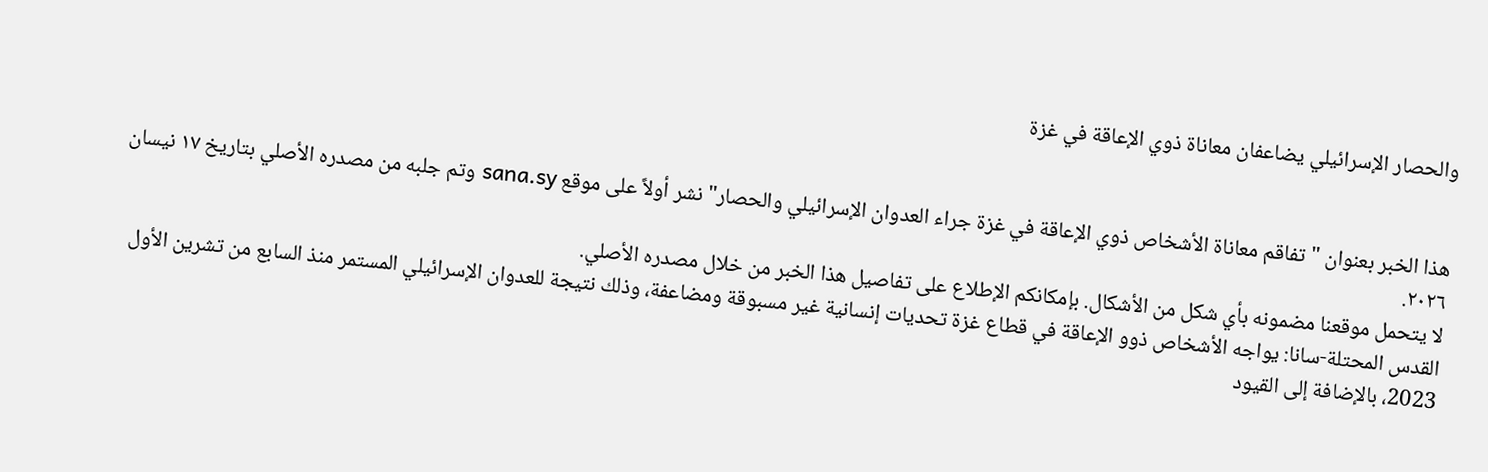والحصار الإسرائيلي يضاعفان معاناة ذوي الإعاقة في غزة


هذا الخبر بعنوان "تفاقم معاناة الأشخاص ذوي الإعاقة في غزة جراء العدوان الإسرائيلي والحصار" نشر أولاً على موقع sana.sy وتم جلبه من مصدره الأصلي بتاريخ ١٧ نيسان ٢٠٢٦.
لا يتحمل موقعنا مضمونه بأي شكل من الأشكال. بإمكانكم الإطلاع على تفاصيل هذا الخبر من خلال مصدره الأصلي.
القدس المحتلة-سانا: يواجه الأشخاص ذوو الإعاقة في قطاع غزة تحديات إنسانية غير مسبوقة ومضاعفة، وذلك نتيجة للعدوان الإسرائيلي المستمر منذ السابع من تشرين الأول 2023، بالإضافة إلى القيود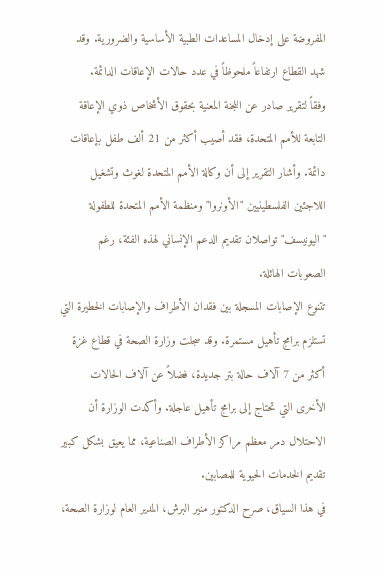المفروضة على إدخال المساعدات الطبية الأساسية والضرورية. وقد شهد القطاع ارتفاعاً ملحوظاً في عدد حالات الإعاقات الدائمة.
وفقاً لتقرير صادر عن اللجنة المعنية بحقوق الأشخاص ذوي الإعاقة التابعة للأمم المتحدة، فقد أصيب أكثر من 21 ألف طفل بإعاقات دائمة. وأشار التقرير إلى أن وكالة الأمم المتحدة لغوث وتشغيل اللاجئين الفلسطينيين "الأونروا" ومنظمة الأمم المتحدة للطفولة "اليونيسف" تواصلان تقديم الدعم الإنساني لهذه الفئة، رغم الصعوبات الهائلة.
تتنوع الإصابات المسجلة بين فقدان الأطراف والإصابات الخطيرة التي تستلزم برامج تأهيل مستمرة. وقد سجلت وزارة الصحة في قطاع غزة أكثر من 7 آلاف حالة بتر جديدة، فضلاً عن آلاف الحالات الأخرى التي تحتاج إلى برامج تأهيل عاجلة. وأكدت الوزارة أن الاحتلال دمر معظم مراكز الأطراف الصناعية، مما يعيق بشكل كبير تقديم الخدمات الحيوية للمصابين.
في هذا السياق، صرح الدكتور منير البرش، المدير العام لوزارة الصحة،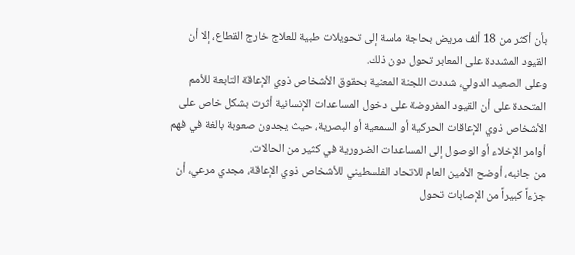بأن أكثر من 18 ألف مريض بحاجة ماسة إلى تحويلات طبية للعلاج خارج القطاع، إلا أن القيود المشددة على المعابر تحول دون ذلك.
وعلى الصعيد الدولي، شددت اللجنة المعنية بحقوق الأشخاص ذوي الإعاقة التابعة للأمم المتحدة على أن القيود المفروضة على دخول المساعدات الإنسانية أثرت بشكل خاص على الأشخاص ذوي الإعاقات الحركية أو السمعية أو البصرية، حيث يجدون صعوبة بالغة في فهم أوامر الإخلاء أو الوصول إلى المساعدات الضرورية في كثير من الحالات.
من جانبه، أوضح الأمين العام للاتحاد الفلسطيني للأشخاص ذوي الإعاقة، مجدي مرعي، أن جزءاً كبيراً من الإصابات تحول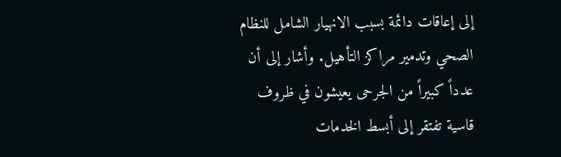إلى إعاقات دائمة بسبب الانهيار الشامل للنظام الصحي وتدمير مراكز التأهيل. وأشار إلى أن عدداً كبيراً من الجرحى يعيشون في ظروف قاسية تفتقر إلى أبسط الخدمات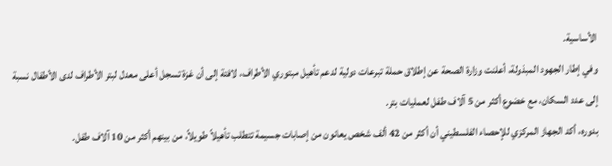الأساسية.
وفي إطار الجهود المبذولة، أعلنت وزارة الصحة عن إطلاق حملة تبرعات دولية لدعم تأهيل مبتوري الأطراف، لافتة إلى أن غزة تسجل أعلى معدل لبتر الأطراف لدى الأطفال نسبة إلى عدد السكان، مع خضوع أكثر من 5 آلاف طفل لعمليات بتر.
بدوره، أكد الجهاز المركزي للإحصاء الفلسطيني أن أكثر من 42 ألف شخص يعانون من إصابات جسيمة تتطلب تأهيلاً طويلاً، من بينهم أكثر من 10 آلاف طفل.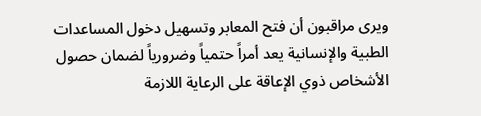ويرى مراقبون أن فتح المعابر وتسهيل دخول المساعدات الطبية والإنسانية يعد أمراً حتمياً وضرورياً لضمان حصول الأشخاص ذوي الإعاقة على الرعاية اللازمة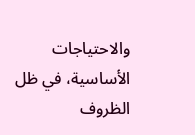والاحتياجات الأساسية، في ظل الظروف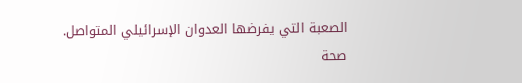الصعبة التي يفرضها العدوان الإسرائيلي المتواصل.
صحة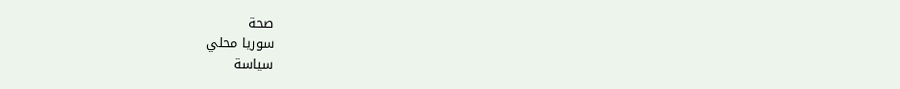صحة
سوريا محلي
سياسة